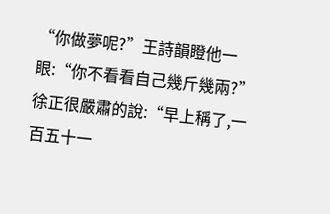“你做夢呢?”王詩韻瞪他一眼:“你不看看自己幾斤幾兩?”
徐正很嚴肅的說:“早上稱了,一百五十一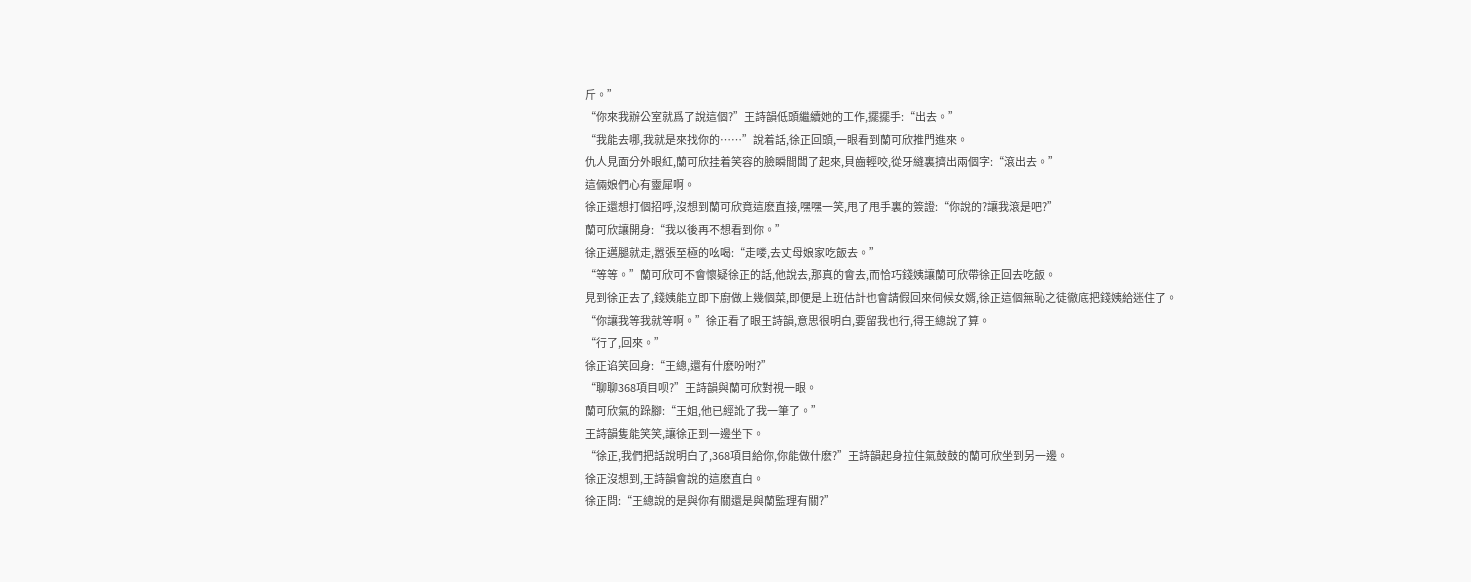斤。”
“你來我辦公室就爲了說這個?”王詩韻低頭繼續她的工作,擺擺手:“出去。”
“我能去哪,我就是來找你的……”說着話,徐正回頭,一眼看到蘭可欣推門進來。
仇人見面分外眼紅,蘭可欣挂着笑容的臉瞬間闆了起來,貝齒輕咬,從牙縫裏擠出兩個字:“滾出去。”
這倆娘們心有靈犀啊。
徐正還想打個招呼,沒想到蘭可欣竟這麽直接,嘿嘿一笑,甩了甩手裏的簽證:“你說的?讓我滾是吧?”
蘭可欣讓開身:“我以後再不想看到你。”
徐正邁腿就走,嚣張至極的吆喝:“走喽,去丈母娘家吃飯去。”
“等等。”蘭可欣可不會懷疑徐正的話,他說去,那真的會去,而恰巧錢姨讓蘭可欣帶徐正回去吃飯。
見到徐正去了,錢姨能立即下廚做上幾個菜,即便是上班估計也會請假回來伺候女婿,徐正這個無恥之徒徹底把錢姨給迷住了。
“你讓我等我就等啊。”徐正看了眼王詩韻,意思很明白,要留我也行,得王總說了算。
“行了,回來。”
徐正谄笑回身:“王總,還有什麽吩咐?”
“聊聊368項目呗?”王詩韻與蘭可欣對視一眼。
蘭可欣氣的跺腳:“王姐,他已經訛了我一筆了。”
王詩韻隻能笑笑,讓徐正到一邊坐下。
“徐正,我們把話說明白了,368項目給你,你能做什麽?”王詩韻起身拉住氣鼓鼓的蘭可欣坐到另一邊。
徐正沒想到,王詩韻會說的這麽直白。
徐正問:“王總說的是與你有關還是與蘭監理有關?”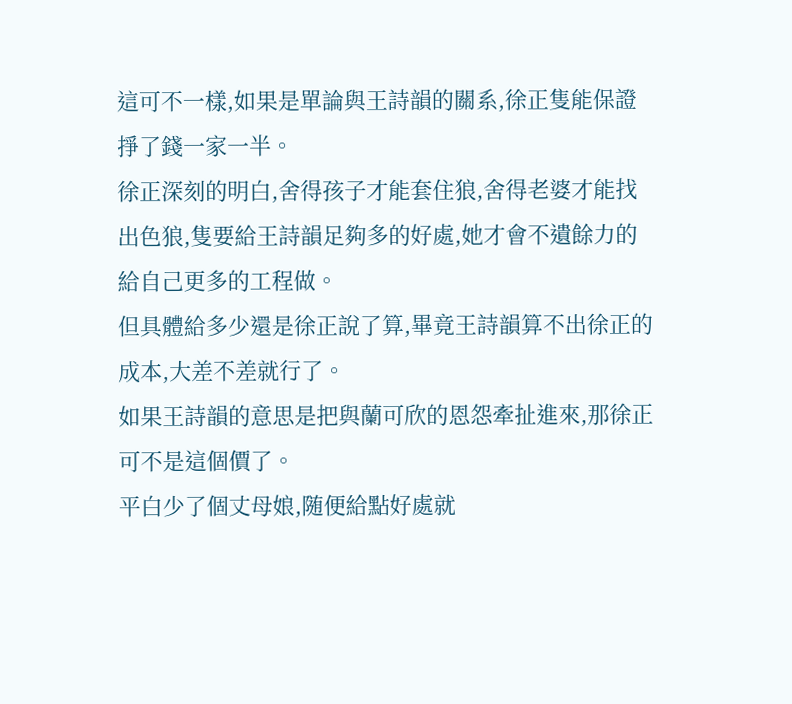這可不一樣,如果是單論與王詩韻的關系,徐正隻能保證掙了錢一家一半。
徐正深刻的明白,舍得孩子才能套住狼,舍得老婆才能找出色狼,隻要給王詩韻足夠多的好處,她才會不遺餘力的給自己更多的工程做。
但具體給多少還是徐正說了算,畢竟王詩韻算不出徐正的成本,大差不差就行了。
如果王詩韻的意思是把與蘭可欣的恩怨牽扯進來,那徐正可不是這個價了。
平白少了個丈母娘,随便給點好處就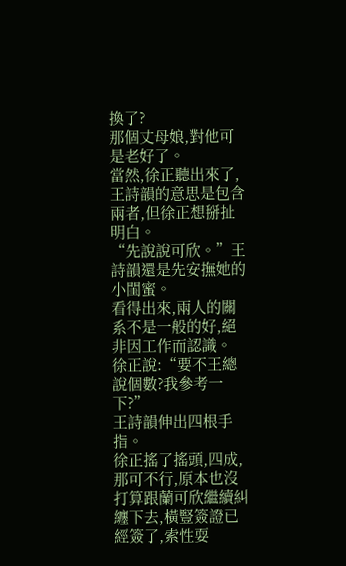換了?
那個丈母娘,對他可是老好了。
當然,徐正聽出來了,王詩韻的意思是包含兩者,但徐正想掰扯明白。
“先說說可欣。”王詩韻還是先安撫她的小閨蜜。
看得出來,兩人的關系不是一般的好,絕非因工作而認識。
徐正說:“要不王總說個數?我參考一下?”
王詩韻伸出四根手指。
徐正搖了搖頭,四成,那可不行,原本也沒打算跟蘭可欣繼續糾纏下去,橫豎簽證已經簽了,索性耍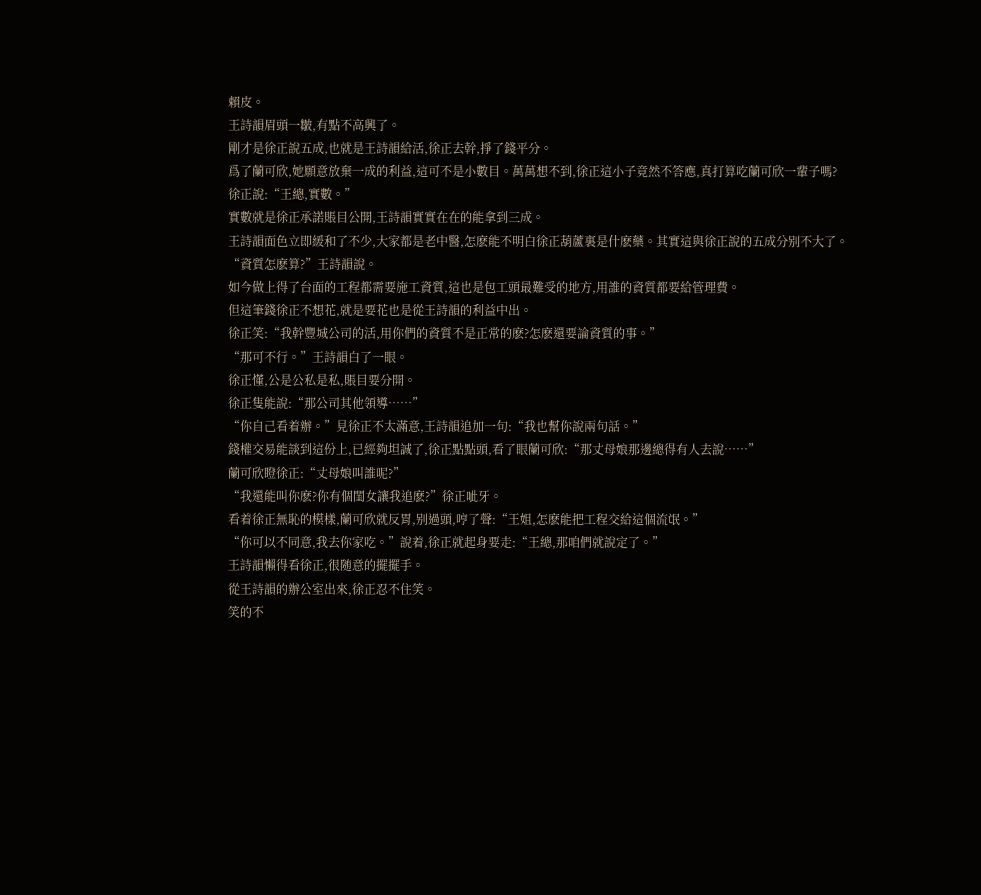賴皮。
王詩韻眉頭一皺,有點不高興了。
剛才是徐正說五成,也就是王詩韻給活,徐正去幹,掙了錢平分。
爲了蘭可欣,她願意放棄一成的利益,這可不是小數目。萬萬想不到,徐正這小子竟然不答應,真打算吃蘭可欣一輩子嗎?
徐正說:“王總,實數。”
實數就是徐正承諾賬目公開,王詩韻實實在在的能拿到三成。
王詩韻面色立即緩和了不少,大家都是老中醫,怎麽能不明白徐正葫蘆裏是什麽藥。其實這與徐正說的五成分别不大了。
“資質怎麽算?”王詩韻說。
如今做上得了台面的工程都需要施工資質,這也是包工頭最難受的地方,用誰的資質都要給管理費。
但這筆錢徐正不想花,就是要花也是從王詩韻的利益中出。
徐正笑:“我幹豐城公司的活,用你們的資質不是正常的麽?怎麽還要論資質的事。”
“那可不行。”王詩韻白了一眼。
徐正懂,公是公私是私,賬目要分開。
徐正隻能說:“那公司其他領導……”
“你自己看着辦。”見徐正不太滿意,王詩韻追加一句:“我也幫你說兩句話。”
錢權交易能談到這份上,已經夠坦誠了,徐正點點頭,看了眼蘭可欣:“那丈母娘那邊總得有人去說……”
蘭可欣瞪徐正:“丈母娘叫誰呢?”
“我還能叫你麽?你有個閨女讓我追麽?”徐正呲牙。
看着徐正無恥的模樣,蘭可欣就反胃,别過頭,哼了聲:“王姐,怎麽能把工程交給這個流氓。”
“你可以不同意,我去你家吃。”說着,徐正就起身要走:“王總,那咱們就說定了。”
王詩韻懶得看徐正,很随意的擺擺手。
從王詩韻的辦公室出來,徐正忍不住笑。
笑的不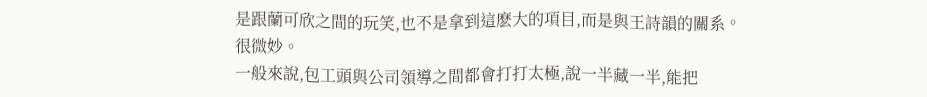是跟蘭可欣之間的玩笑,也不是拿到這麽大的項目,而是與王詩韻的關系。
很微妙。
一般來說,包工頭與公司領導之間都會打打太極,說一半藏一半,能把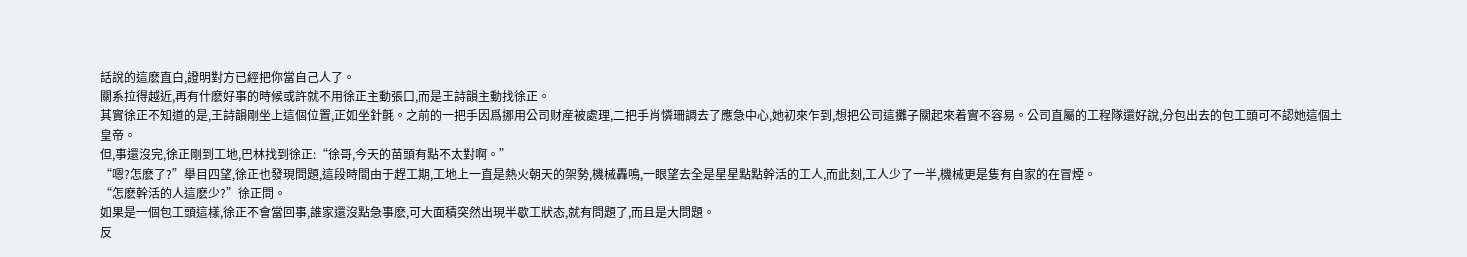話說的這麽直白,證明對方已經把你當自己人了。
關系拉得越近,再有什麽好事的時候或許就不用徐正主動張口,而是王詩韻主動找徐正。
其實徐正不知道的是,王詩韻剛坐上這個位置,正如坐針氈。之前的一把手因爲挪用公司财産被處理,二把手肖憐珊調去了應急中心,她初來乍到,想把公司這攤子關起來着實不容易。公司直屬的工程隊還好說,分包出去的包工頭可不認她這個土皇帝。
但,事還沒完,徐正剛到工地,巴林找到徐正:“徐哥,今天的苗頭有點不太對啊。”
“嗯?怎麽了?”舉目四望,徐正也發現問題,這段時間由于趕工期,工地上一直是熱火朝天的架勢,機械轟鳴,一眼望去全是星星點點幹活的工人,而此刻,工人少了一半,機械更是隻有自家的在冒煙。
“怎麽幹活的人這麽少?”徐正問。
如果是一個包工頭這樣,徐正不會當回事,誰家還沒點急事麽,可大面積突然出現半歇工狀态,就有問題了,而且是大問題。
反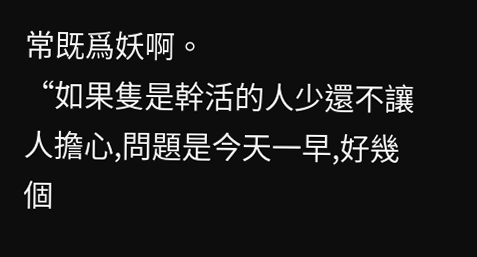常既爲妖啊。
“如果隻是幹活的人少還不讓人擔心,問題是今天一早,好幾個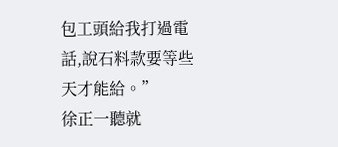包工頭給我打過電話,說石料款要等些天才能給。”
徐正一聽就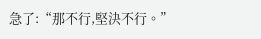急了:“那不行,堅決不行。”